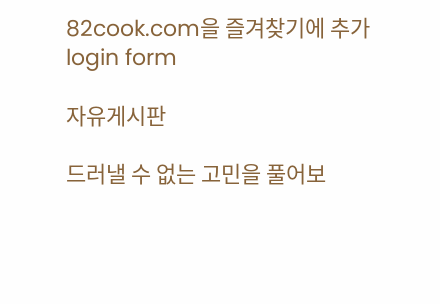82cook.com을 즐겨찾기에 추가
login form

자유게시판

드러낼 수 없는 고민을 풀어보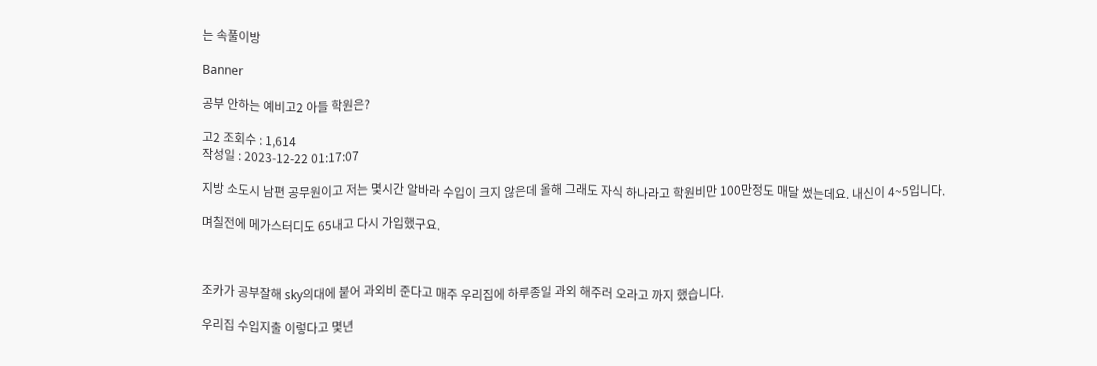는 속풀이방

Banner

공부 안하는 예비고2 아들 학원은?

고2 조회수 : 1,614
작성일 : 2023-12-22 01:17:07

지방 소도시 남편 공무원이고 저는 몇시간 알바라 수입이 크지 않은데 올해 그래도 자식 하나라고 학원비만 100만정도 매달 썼는데요. 내신이 4~5입니다.

며칠전에 메가스터디도 65내고 다시 가입했구요.



조카가 공부잘해 sky의대에 붙어 과외비 준다고 매주 우리집에 하루종일 과외 해주러 오라고 까지 했습니다.

우리집 수입지출 이렇다고 몇년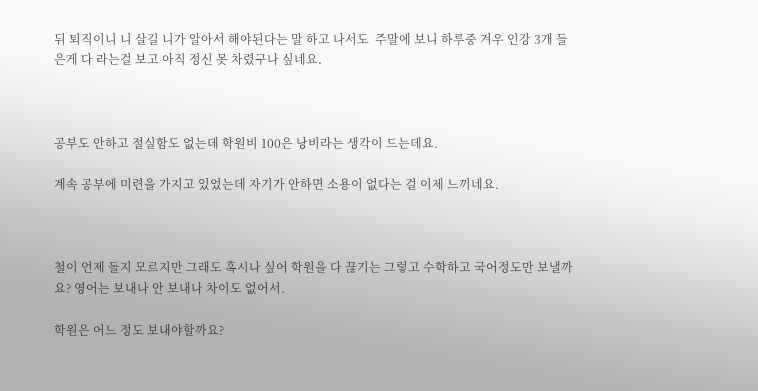뒤 퇴직이니 니 살길 니가 알아서 해야된다는 말 하고 나서도  주말에 보니 하루중 겨우 인강 3개 들은게 다 라는걸 보고 아직 정신 못 차렸구나 싶네요.



공부도 안하고 절실함도 없는데 학원비 100은 낭비라는 생각이 드는데요.

계속 공부에 미련을 가지고 있었는데 자기가 안하면 소용이 없다는 걸 이제 느끼네요.



철이 언제 들지 모르지만 그래도 혹시나 싶어 학원을 다 끊기는 그렇고 수학하고 국어정도만 보낼까요? 영어는 보내나 안 보내나 차이도 없어서.

학원은 어느 정도 보내야할까요?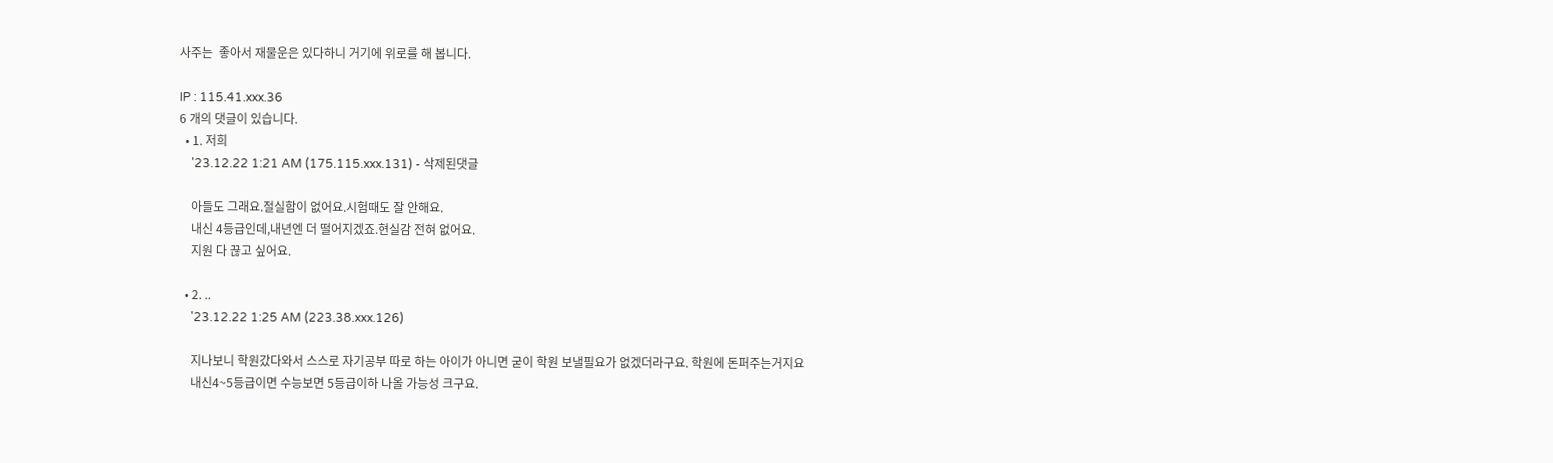사주는  좋아서 재물운은 있다하니 거기에 위로를 해 봅니다.

IP : 115.41.xxx.36
6 개의 댓글이 있습니다.
  • 1. 저희
    '23.12.22 1:21 AM (175.115.xxx.131) - 삭제된댓글

    아들도 그래요.절실함이 없어요.시험때도 잘 안해요.
    내신 4등급인데,내년엔 더 떨어지겠죠.현실감 전혀 없어요.
    지원 다 끊고 싶어요.

  • 2. ..
    '23.12.22 1:25 AM (223.38.xxx.126)

    지나보니 학원갔다와서 스스로 자기공부 따로 하는 아이가 아니면 굳이 학원 보낼필요가 없겠더라구요. 학원에 돈퍼주는거지요
    내신4~5등급이면 수능보면 5등급이하 나올 가능성 크구요.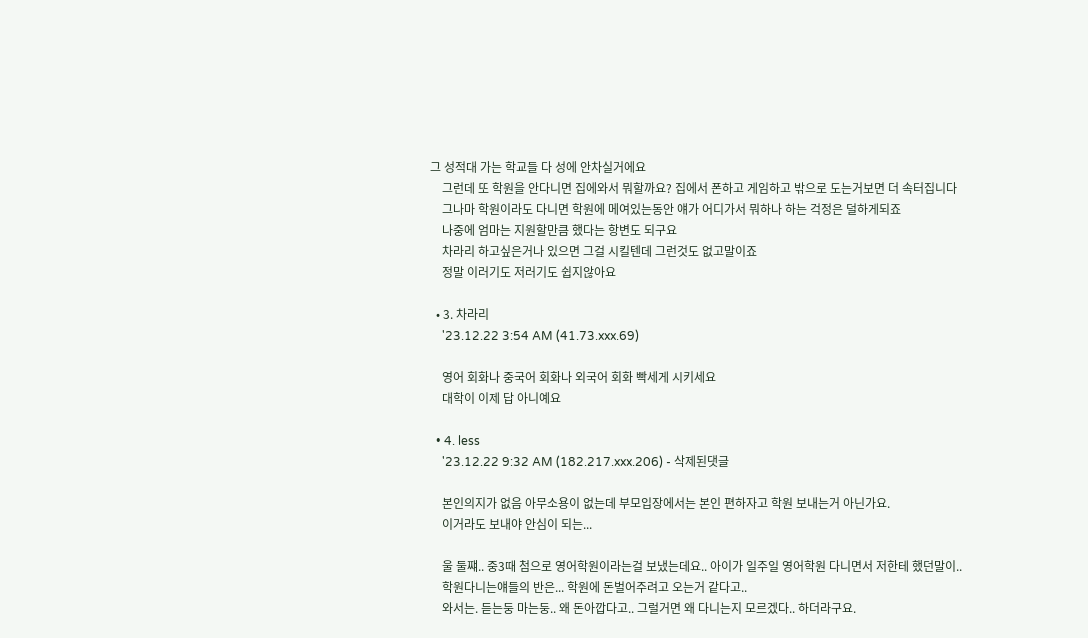그 성적대 가는 학교들 다 성에 안차실거에요
    그런데 또 학원을 안다니면 집에와서 뭐할까요? 집에서 폰하고 게임하고 밖으로 도는거보면 더 속터집니다
    그나마 학원이라도 다니면 학원에 메여있는동안 얘가 어디가서 뭐하나 하는 걱정은 덜하게되죠
    나중에 엄마는 지원할만큼 했다는 항변도 되구요
    차라리 하고싶은거나 있으면 그걸 시킬텐데 그런것도 없고말이죠
    정말 이러기도 저러기도 쉽지않아요

  • 3. 차라리
    '23.12.22 3:54 AM (41.73.xxx.69)

    영어 회화나 중국어 회화나 외국어 회화 빡세게 시키세요
    대학이 이제 답 아니예요

  • 4. less
    '23.12.22 9:32 AM (182.217.xxx.206) - 삭제된댓글

    본인의지가 없음 아무소용이 없는데 부모입장에서는 본인 편하자고 학원 보내는거 아닌가요.
    이거라도 보내야 안심이 되는...

    울 둘쨰.. 중3때 첨으로 영어학원이라는걸 보냈는데요.. 아이가 일주일 영어학원 다니면서 저한테 했던말이..
    학원다니는얘들의 반은... 학원에 돈벌어주려고 오는거 같다고..
    와서는. 듣는둥 마는둥.. 왜 돈아깝다고.. 그럴거면 왜 다니는지 모르겠다.. 하더라구요.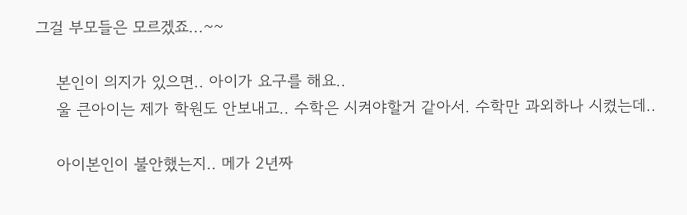그걸 부모들은 모르겠죠...~~

    본인이 의지가 있으면.. 아이가 요구를 해요..
    울 큰아이는 제가 학원도 안보내고.. 수학은 시켜야할거 같아서. 수학만 과외하나 시켰는데..

    아이본인이 불안했는지.. 메가 2년짜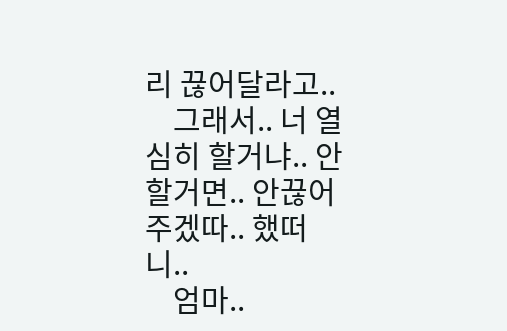리 끊어달라고..
    그래서.. 너 열심히 할거냐.. 안할거면.. 안끊어주겠따.. 했떠니..
    엄마..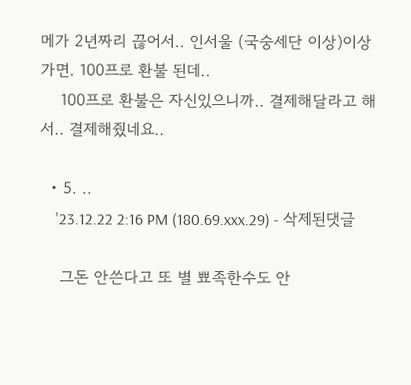메가 2년짜리 끊어서.. 인서울 (국숭세단 이상)이상 가면. 100프로 환불 된데..
    100프로 환불은 자신있으니까.. 결제해달라고 해서.. 결제해줬네요..

  • 5. ..
    '23.12.22 2:16 PM (180.69.xxx.29) - 삭제된댓글

    그돈 안쓴다고 또 별 뾰족한수도 안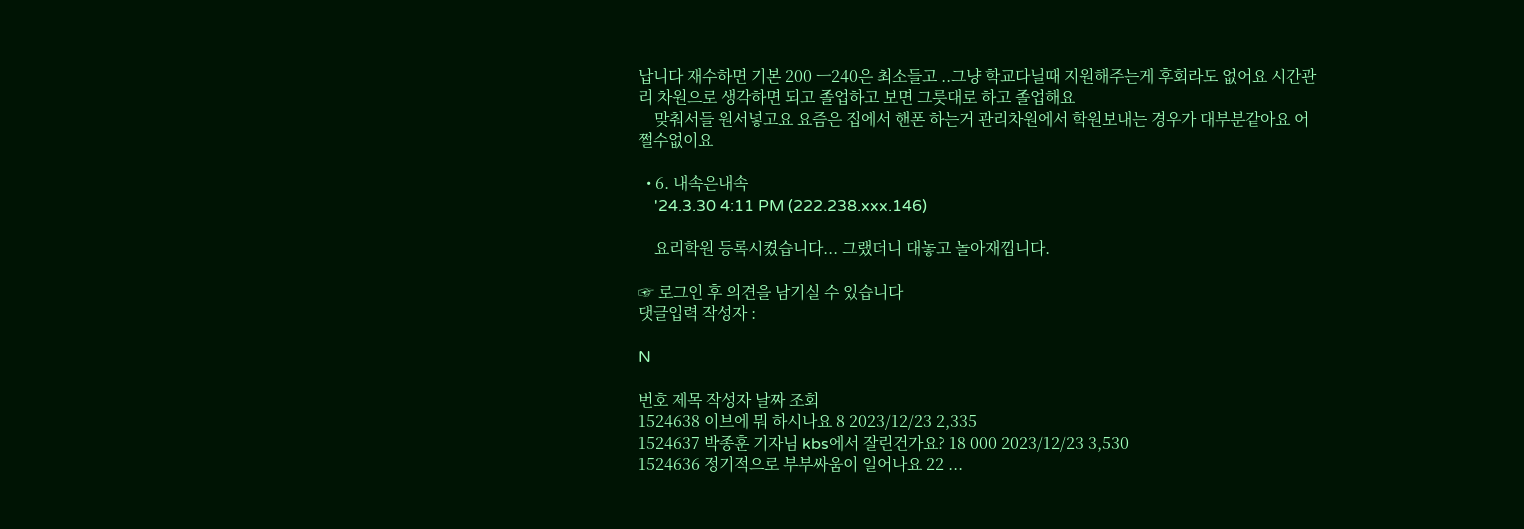납니다 재수하면 기본 200 ㅡ240은 최소들고 ..그냥 학교다닐때 지원해주는게 후회라도 없어요 시간관리 차원으로 생각하면 되고 졸업하고 보면 그릇대로 하고 졸업해요
    맞춰서들 원서넣고요 요즘은 집에서 핸폰 하는거 관리차원에서 학원보내는 경우가 대부분같아요 어쩔수없이요

  • 6. 내속은내속
    '24.3.30 4:11 PM (222.238.xxx.146)

    요리학원 등록시켰습니다... 그랬더니 대놓고 놀아재낍니다.

☞ 로그인 후 의견을 남기실 수 있습니다
댓글입력 작성자 :

N

번호 제목 작성자 날짜 조회
1524638 이브에 뭐 하시나요 8 2023/12/23 2,335
1524637 박종훈 기자님 kbs에서 잘린건가요? 18 000 2023/12/23 3,530
1524636 정기적으로 부부싸움이 일어나요 22 ...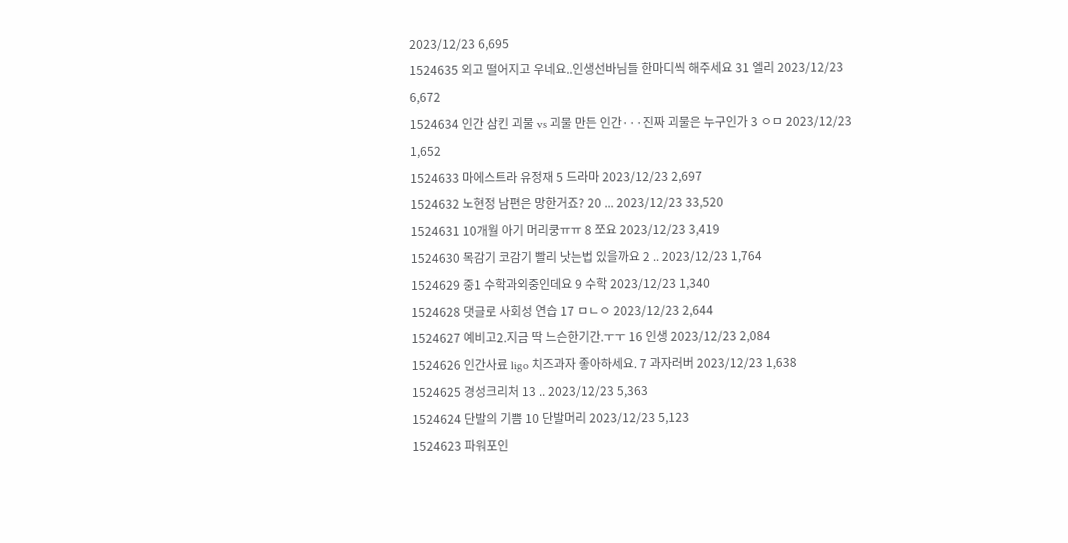2023/12/23 6,695
1524635 외고 떨어지고 우네요..인생선바님들 한마디씩 해주세요 31 엘리 2023/12/23 6,672
1524634 인간 삼킨 괴물 vs 괴물 만든 인간···진짜 괴물은 누구인가 3 ㅇㅁ 2023/12/23 1,652
1524633 마에스트라 유정재 5 드라마 2023/12/23 2,697
1524632 노현정 남편은 망한거죠? 20 ... 2023/12/23 33,520
1524631 10개월 아기 머리쿵ㅠㅠ 8 쪼요 2023/12/23 3,419
1524630 목감기 코감기 빨리 낫는법 있을까요 2 .. 2023/12/23 1,764
1524629 중1 수학과외중인데요 9 수학 2023/12/23 1,340
1524628 댓글로 사회성 연습 17 ㅁㄴㅇ 2023/12/23 2,644
1524627 예비고2.지금 딱 느슨한기간.ㅜㅜ 16 인생 2023/12/23 2,084
1524626 인간사료 ligo 치즈과자 좋아하세요. 7 과자러버 2023/12/23 1,638
1524625 경성크리처 13 .. 2023/12/23 5,363
1524624 단발의 기쁨 10 단발머리 2023/12/23 5,123
1524623 파워포인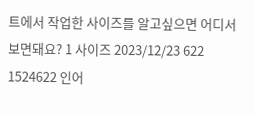트에서 작업한 사이즈를 알고싶으면 어디서 보면돼요? 1 사이즈 2023/12/23 622
1524622 인어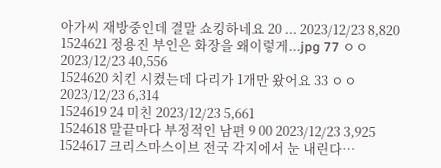아가씨 재방중인데 결말 쇼킹하네요 20 ... 2023/12/23 8,820
1524621 정용진 부인은 화장을 왜이렇게...jpg 77 ㅇㅇ 2023/12/23 40,556
1524620 치킨 시켰는데 다리가 1개만 왔어요 33 ㅇㅇ 2023/12/23 6,314
1524619 24 미친 2023/12/23 5,661
1524618 말끝마다 부정적인 남편 9 00 2023/12/23 3,925
1524617 크리스마스이브 전국 각지에서 눈 내린다…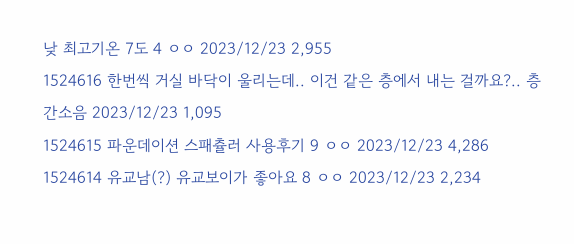낮 최고기온 7도 4 ㅇㅇ 2023/12/23 2,955
1524616 한번씩 거실 바닥이 울리는데.. 이건 같은 층에서 내는 걸까요?.. 층간소음 2023/12/23 1,095
1524615 파운데이션 스패츌러 사용후기 9 ㅇㅇ 2023/12/23 4,286
1524614 유교남(?) 유교보이가 좋아요 8 ㅇㅇ 2023/12/23 2,234